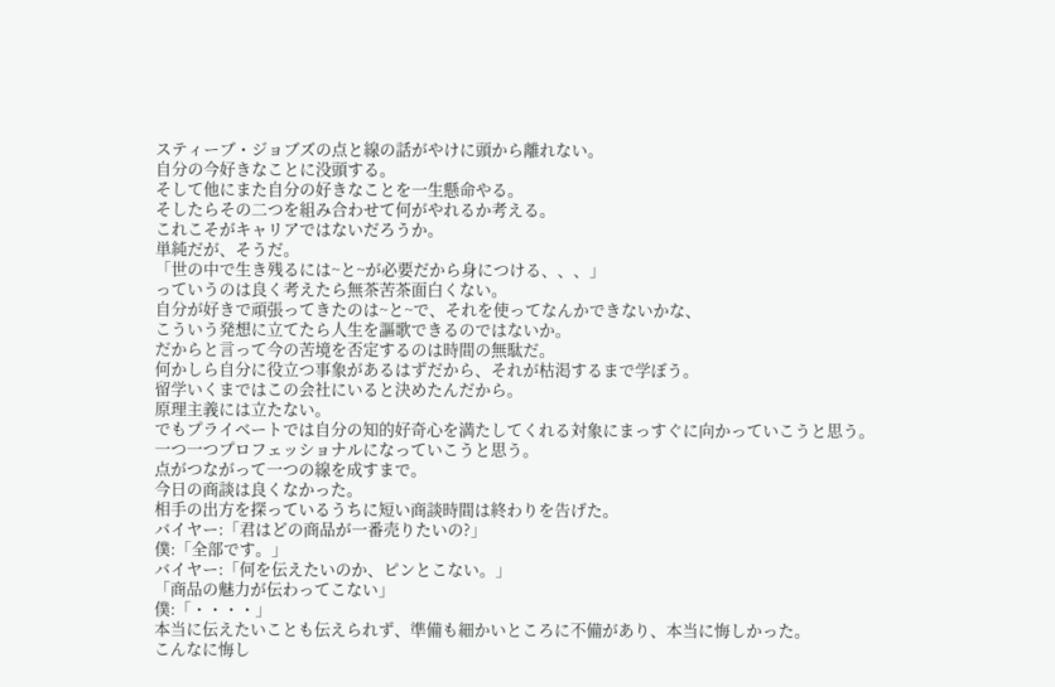スティーブ・ジョブズの点と線の話がやけに頭から離れない。
自分の今好きなことに没頭する。
そして他にまた自分の好きなことを一生懸命やる。
そしたらその二つを組み合わせて何がやれるか考える。
これこそがキャリアではないだろうか。
単純だが、そうだ。
「世の中で生き残るには~と~が必要だから身につける、、、」
っていうのは良く考えたら無茶苦茶面白くない。
自分が好きで頑張ってきたのは~と~で、それを使ってなんかできないかな、
こういう発想に立てたら人生を謳歌できるのではないか。
だからと言って今の苦境を否定するのは時間の無駄だ。
何かしら自分に役立つ事象があるはずだから、それが枯渇するまで学ぼう。
留学いくまではこの会社にいると決めたんだから。
原理主義には立たない。
でもプライベートでは自分の知的好奇心を満たしてくれる対象にまっすぐに向かっていこうと思う。
一つ一つプロフェッショナルになっていこうと思う。
点がつながって一つの線を成すまで。
今日の商談は良くなかった。
相手の出方を探っているうちに短い商談時間は終わりを告げた。
バイヤー:「君はどの商品が一番売りたいの?」
僕:「全部です。」
バイヤー:「何を伝えたいのか、ピンとこない。」
「商品の魅力が伝わってこない」
僕:「・・・・」
本当に伝えたいことも伝えられず、準備も細かいところに不備があり、本当に悔しかった。
こんなに悔し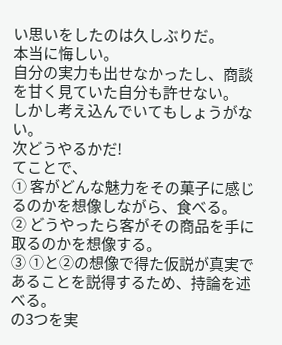い思いをしたのは久しぶりだ。
本当に悔しい。
自分の実力も出せなかったし、商談を甘く見ていた自分も許せない。
しかし考え込んでいてもしょうがない。
次どうやるかだ!
てことで、
① 客がどんな魅力をその菓子に感じるのかを想像しながら、食べる。
② どうやったら客がその商品を手に取るのかを想像する。
③ ①と②の想像で得た仮説が真実であることを説得するため、持論を述べる。
の3つを実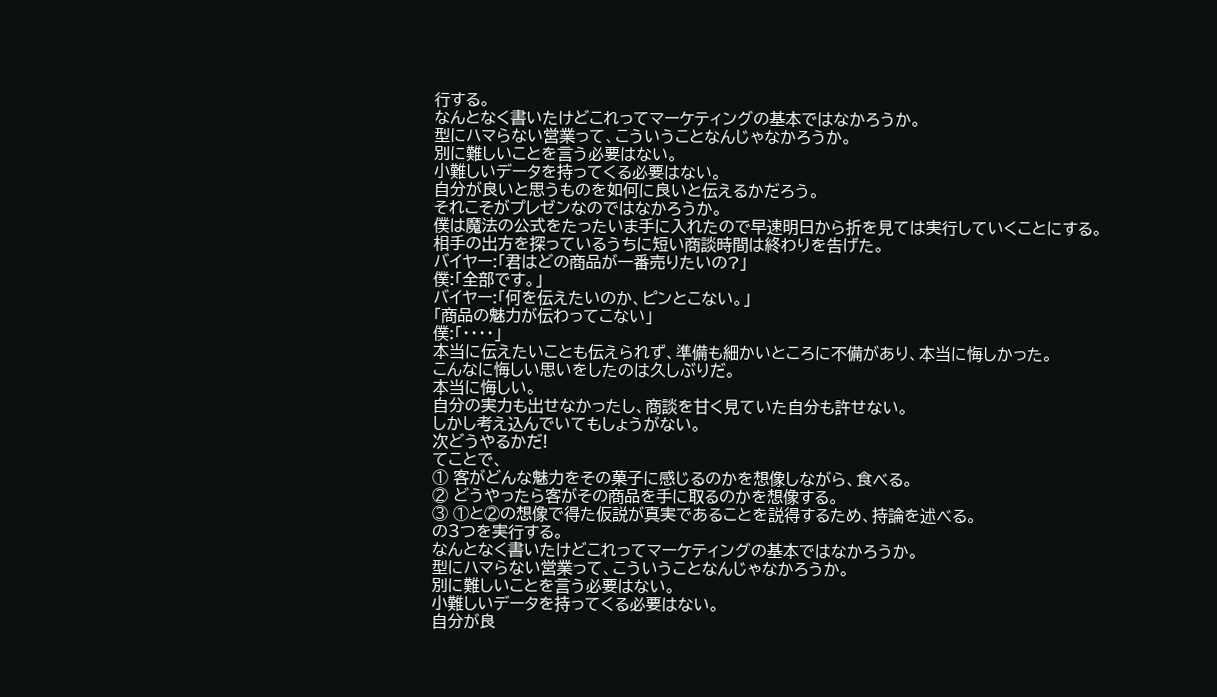行する。
なんとなく書いたけどこれってマーケティングの基本ではなかろうか。
型にハマらない営業って、こういうことなんじゃなかろうか。
別に難しいことを言う必要はない。
小難しいデータを持ってくる必要はない。
自分が良いと思うものを如何に良いと伝えるかだろう。
それこそがプレゼンなのではなかろうか。
僕は魔法の公式をたったいま手に入れたので早速明日から折を見ては実行していくことにする。
相手の出方を探っているうちに短い商談時間は終わりを告げた。
バイヤー:「君はどの商品が一番売りたいの?」
僕:「全部です。」
バイヤー:「何を伝えたいのか、ピンとこない。」
「商品の魅力が伝わってこない」
僕:「・・・・」
本当に伝えたいことも伝えられず、準備も細かいところに不備があり、本当に悔しかった。
こんなに悔しい思いをしたのは久しぶりだ。
本当に悔しい。
自分の実力も出せなかったし、商談を甘く見ていた自分も許せない。
しかし考え込んでいてもしょうがない。
次どうやるかだ!
てことで、
① 客がどんな魅力をその菓子に感じるのかを想像しながら、食べる。
② どうやったら客がその商品を手に取るのかを想像する。
③ ①と②の想像で得た仮説が真実であることを説得するため、持論を述べる。
の3つを実行する。
なんとなく書いたけどこれってマーケティングの基本ではなかろうか。
型にハマらない営業って、こういうことなんじゃなかろうか。
別に難しいことを言う必要はない。
小難しいデータを持ってくる必要はない。
自分が良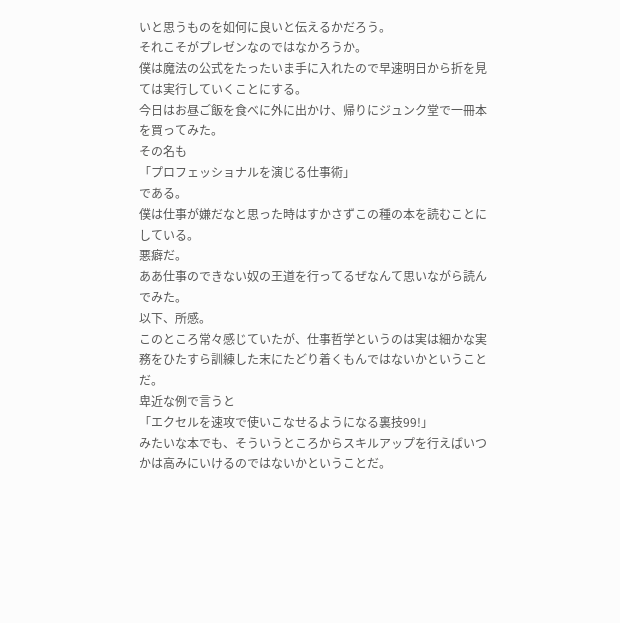いと思うものを如何に良いと伝えるかだろう。
それこそがプレゼンなのではなかろうか。
僕は魔法の公式をたったいま手に入れたので早速明日から折を見ては実行していくことにする。
今日はお昼ご飯を食べに外に出かけ、帰りにジュンク堂で一冊本を買ってみた。
その名も
「プロフェッショナルを演じる仕事術」
である。
僕は仕事が嫌だなと思った時はすかさずこの種の本を読むことにしている。
悪癖だ。
ああ仕事のできない奴の王道を行ってるぜなんて思いながら読んでみた。
以下、所感。
このところ常々感じていたが、仕事哲学というのは実は細かな実務をひたすら訓練した末にたどり着くもんではないかということだ。
卑近な例で言うと
「エクセルを速攻で使いこなせるようになる裏技99!」
みたいな本でも、そういうところからスキルアップを行えばいつかは高みにいけるのではないかということだ。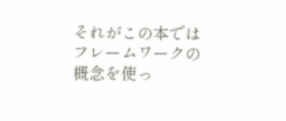それがこの本ではフレームワークの概念を使っ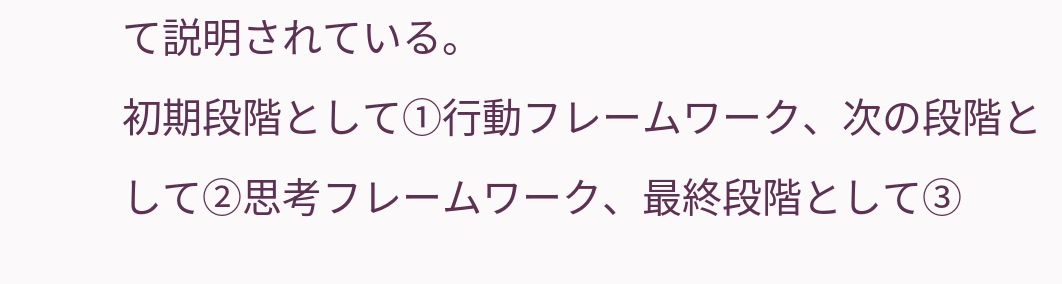て説明されている。
初期段階として①行動フレームワーク、次の段階として②思考フレームワーク、最終段階として③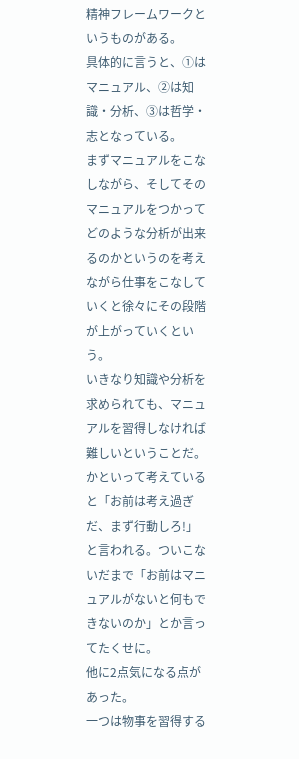精神フレームワークというものがある。
具体的に言うと、①はマニュアル、②は知識・分析、③は哲学・志となっている。
まずマニュアルをこなしながら、そしてそのマニュアルをつかってどのような分析が出来るのかというのを考えながら仕事をこなしていくと徐々にその段階が上がっていくという。
いきなり知識や分析を求められても、マニュアルを習得しなければ難しいということだ。
かといって考えていると「お前は考え過ぎだ、まず行動しろ!」と言われる。ついこないだまで「お前はマニュアルがないと何もできないのか」とか言ってたくせに。
他に2点気になる点があった。
一つは物事を習得する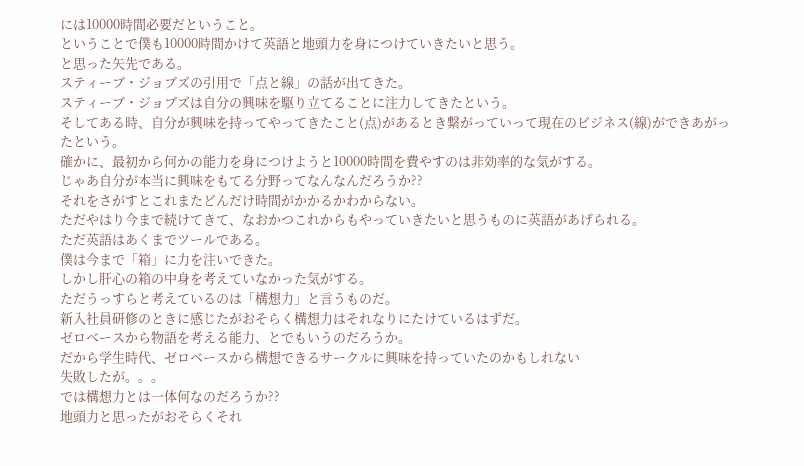には10000時間必要だということ。
ということで僕も10000時間かけて英語と地頭力を身につけていきたいと思う。
と思った矢先である。
スティーブ・ジョブズの引用で「点と線」の話が出てきた。
スティーブ・ジョブズは自分の興味を駆り立てることに注力してきたという。
そしてある時、自分が興味を持ってやってきたこと(点)があるとき繋がっていって現在のビジネス(線)ができあがったという。
確かに、最初から何かの能力を身につけようと10000時間を費やすのは非効率的な気がする。
じゃあ自分が本当に興味をもてる分野ってなんなんだろうか??
それをさがすとこれまたどんだけ時間がかかるかわからない。
ただやはり今まで続けてきて、なおかつこれからもやっていきたいと思うものに英語があげられる。
ただ英語はあくまでツールである。
僕は今まで「箱」に力を注いできた。
しかし肝心の箱の中身を考えていなかった気がする。
ただうっすらと考えているのは「構想力」と言うものだ。
新入社員研修のときに感じたがおそらく構想力はそれなりにたけているはずだ。
ゼロベースから物語を考える能力、とでもいうのだろうか。
だから学生時代、ゼロベースから構想できるサークルに興味を持っていたのかもしれない
失敗したが。。。
では構想力とは一体何なのだろうか??
地頭力と思ったがおそらくそれ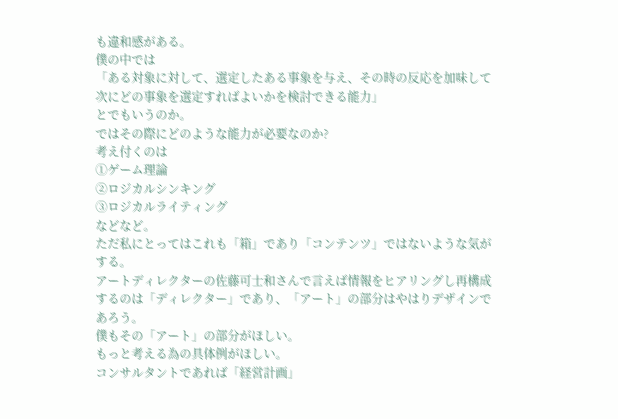も違和感がある。
僕の中では
「ある対象に対して、選定したある事象を与え、その時の反応を加味して次にどの事象を選定すればよいかを検討できる能力」
とでもいうのか。
ではその際にどのような能力が必要なのか?
考え付くのは
①ゲーム理論
②ロジカルシンキング
③ロジカルライティング
などなど。
ただ私にとってはこれも「箱」であり「コンテンツ」ではないような気がする。
アートディレクターの佐藤可士和さんで言えば情報をヒアリングし再構成するのは「ディレクター」であり、「アート」の部分はやはりデザインであろう。
僕もその「アート」の部分がほしい。
もっと考える為の具体例がほしい。
コンサルタントであれば「経営計画」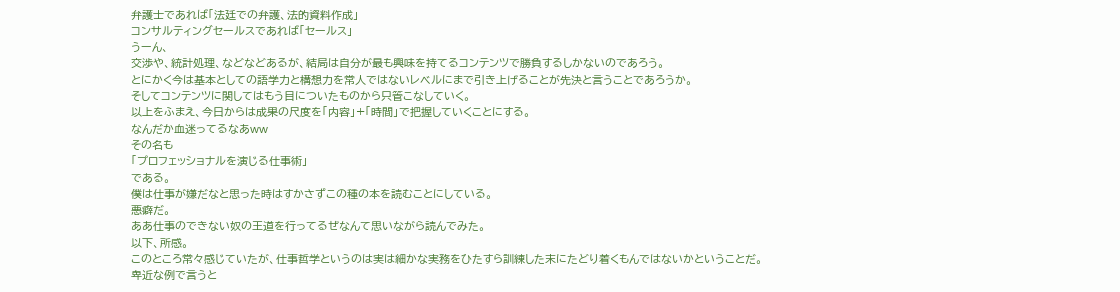弁護士であれば「法廷での弁護、法的資料作成」
コンサルティングセールスであれば「セールス」
うーん、
交渉や、統計処理、などなどあるが、結局は自分が最も興味を持てるコンテンツで勝負するしかないのであろう。
とにかく今は基本としての語学力と構想力を常人ではないレベルにまで引き上げることが先決と言うことであろうか。
そしてコンテンツに関してはもう目についたものから只管こなしていく。
以上をふまえ、今日からは成果の尺度を「内容」+「時間」で把握していくことにする。
なんだか血迷ってるなあww
その名も
「プロフェッショナルを演じる仕事術」
である。
僕は仕事が嫌だなと思った時はすかさずこの種の本を読むことにしている。
悪癖だ。
ああ仕事のできない奴の王道を行ってるぜなんて思いながら読んでみた。
以下、所感。
このところ常々感じていたが、仕事哲学というのは実は細かな実務をひたすら訓練した末にたどり着くもんではないかということだ。
卑近な例で言うと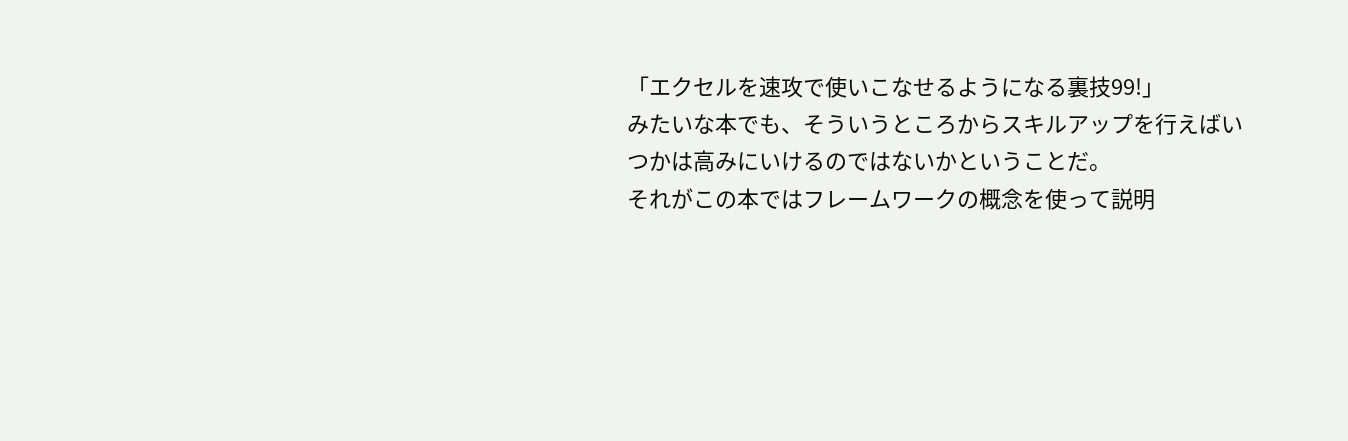「エクセルを速攻で使いこなせるようになる裏技99!」
みたいな本でも、そういうところからスキルアップを行えばいつかは高みにいけるのではないかということだ。
それがこの本ではフレームワークの概念を使って説明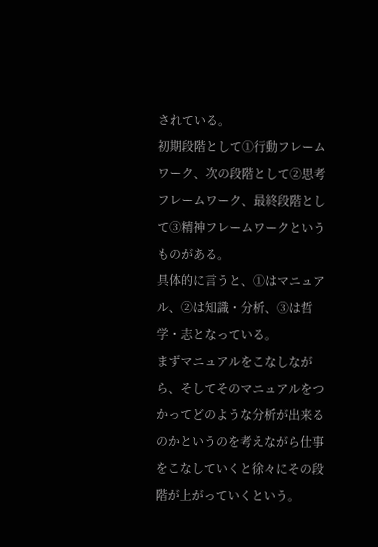されている。
初期段階として①行動フレームワーク、次の段階として②思考フレームワーク、最終段階として③精神フレームワークというものがある。
具体的に言うと、①はマニュアル、②は知識・分析、③は哲学・志となっている。
まずマニュアルをこなしながら、そしてそのマニュアルをつかってどのような分析が出来るのかというのを考えながら仕事をこなしていくと徐々にその段階が上がっていくという。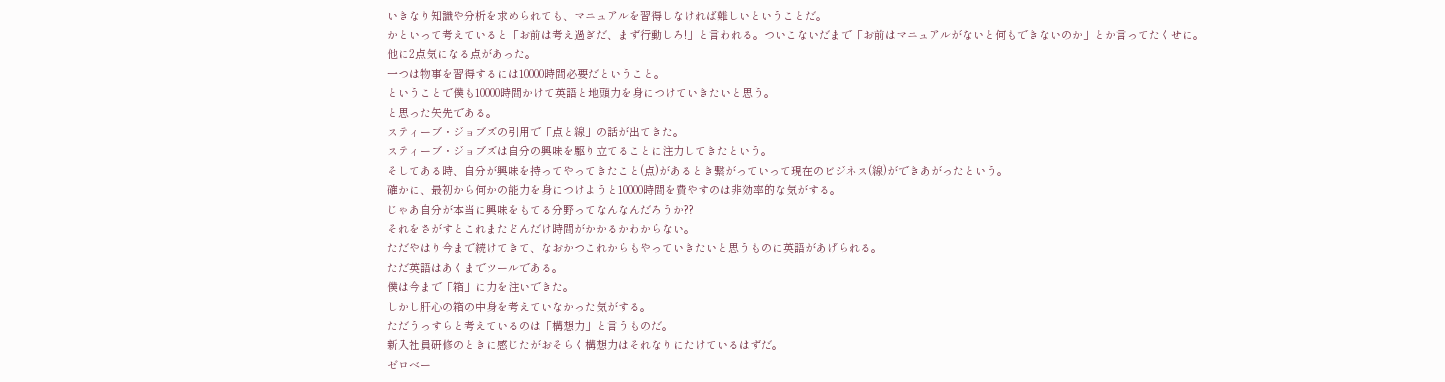いきなり知識や分析を求められても、マニュアルを習得しなければ難しいということだ。
かといって考えていると「お前は考え過ぎだ、まず行動しろ!」と言われる。ついこないだまで「お前はマニュアルがないと何もできないのか」とか言ってたくせに。
他に2点気になる点があった。
一つは物事を習得するには10000時間必要だということ。
ということで僕も10000時間かけて英語と地頭力を身につけていきたいと思う。
と思った矢先である。
スティーブ・ジョブズの引用で「点と線」の話が出てきた。
スティーブ・ジョブズは自分の興味を駆り立てることに注力してきたという。
そしてある時、自分が興味を持ってやってきたこと(点)があるとき繋がっていって現在のビジネス(線)ができあがったという。
確かに、最初から何かの能力を身につけようと10000時間を費やすのは非効率的な気がする。
じゃあ自分が本当に興味をもてる分野ってなんなんだろうか??
それをさがすとこれまたどんだけ時間がかかるかわからない。
ただやはり今まで続けてきて、なおかつこれからもやっていきたいと思うものに英語があげられる。
ただ英語はあくまでツールである。
僕は今まで「箱」に力を注いできた。
しかし肝心の箱の中身を考えていなかった気がする。
ただうっすらと考えているのは「構想力」と言うものだ。
新入社員研修のときに感じたがおそらく構想力はそれなりにたけているはずだ。
ゼロベー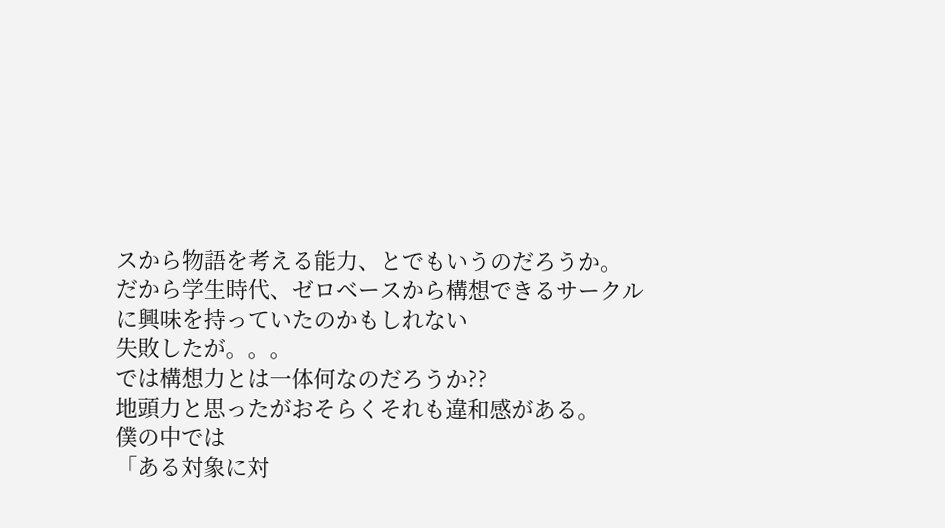スから物語を考える能力、とでもいうのだろうか。
だから学生時代、ゼロベースから構想できるサークルに興味を持っていたのかもしれない
失敗したが。。。
では構想力とは一体何なのだろうか??
地頭力と思ったがおそらくそれも違和感がある。
僕の中では
「ある対象に対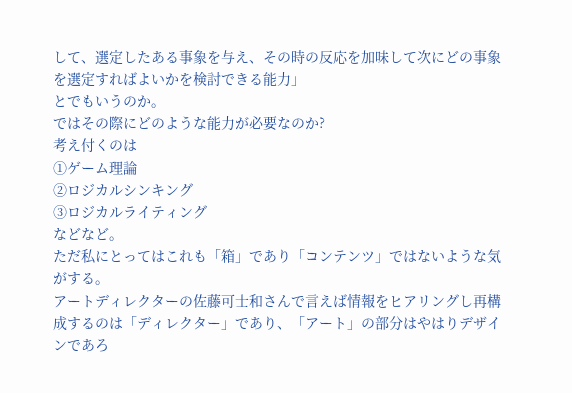して、選定したある事象を与え、その時の反応を加味して次にどの事象を選定すればよいかを検討できる能力」
とでもいうのか。
ではその際にどのような能力が必要なのか?
考え付くのは
①ゲーム理論
②ロジカルシンキング
③ロジカルライティング
などなど。
ただ私にとってはこれも「箱」であり「コンテンツ」ではないような気がする。
アートディレクターの佐藤可士和さんで言えば情報をヒアリングし再構成するのは「ディレクター」であり、「アート」の部分はやはりデザインであろ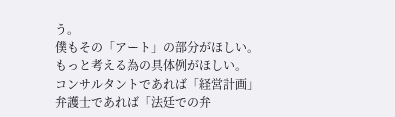う。
僕もその「アート」の部分がほしい。
もっと考える為の具体例がほしい。
コンサルタントであれば「経営計画」
弁護士であれば「法廷での弁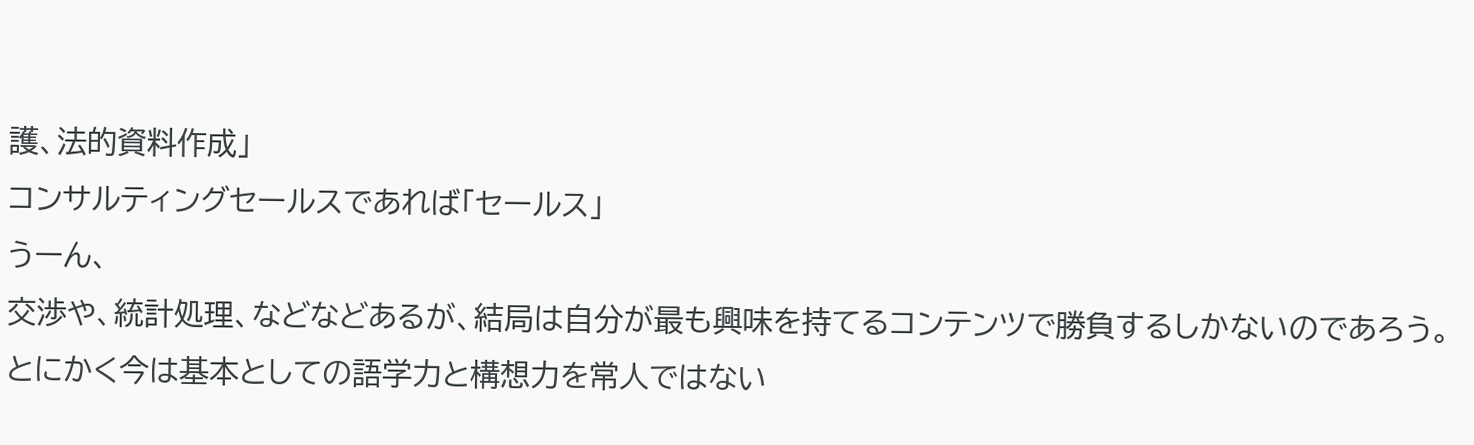護、法的資料作成」
コンサルティングセールスであれば「セールス」
うーん、
交渉や、統計処理、などなどあるが、結局は自分が最も興味を持てるコンテンツで勝負するしかないのであろう。
とにかく今は基本としての語学力と構想力を常人ではない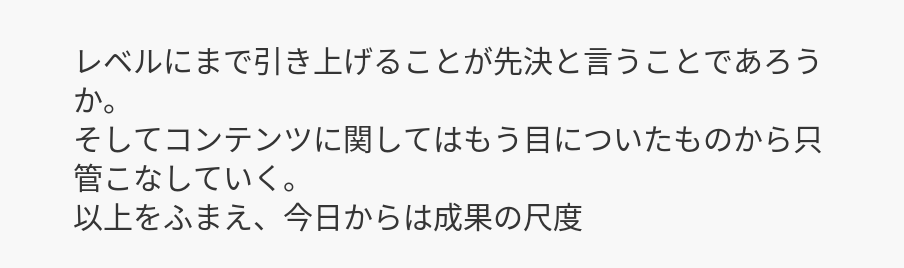レベルにまで引き上げることが先決と言うことであろうか。
そしてコンテンツに関してはもう目についたものから只管こなしていく。
以上をふまえ、今日からは成果の尺度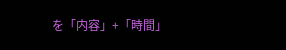を「内容」+「時間」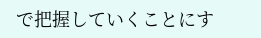で把握していくことにす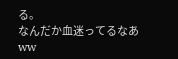る。
なんだか血迷ってるなあww